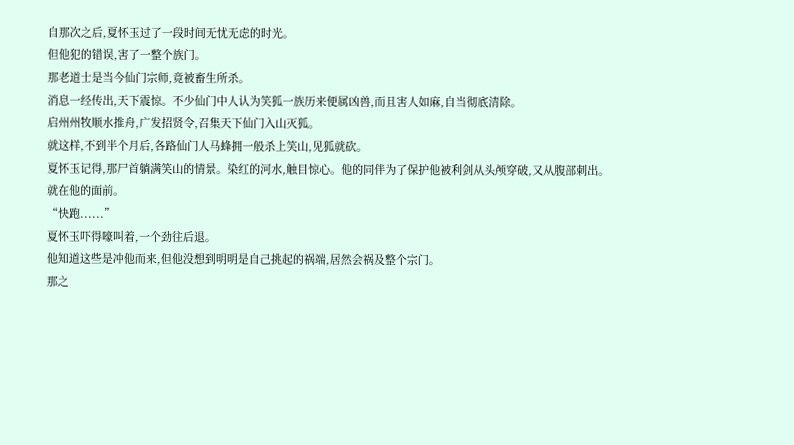自那次之后,夏怀玉过了一段时间无忧无虑的时光。
但他犯的错误,害了一整个族门。
那老道士是当今仙门宗师,竟被畜生所杀。
消息一经传出,天下震惊。不少仙门中人认为笑狐一族历来便属凶兽,而且害人如麻,自当彻底清除。
启州州牧顺水推舟,广发招贤令,召集天下仙门入山灭狐。
就这样,不到半个月后,各路仙门人马蜂拥一般杀上笑山,见狐就砍。
夏怀玉记得,那尸首躺满笑山的情景。染红的河水,触目惊心。他的同伴为了保护他被利剑从头颅穿破,又从腹部刺出。
就在他的面前。
“快跑......”
夏怀玉吓得嚎叫着,一个劲往后退。
他知道这些是冲他而来,但他没想到明明是自己挑起的祸端,居然会祸及整个宗门。
那之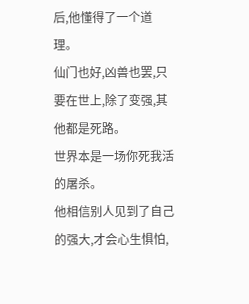后,他懂得了一个道理。
仙门也好,凶兽也罢,只要在世上,除了变强,其他都是死路。
世界本是一场你死我活的屠杀。
他相信别人见到了自己的强大,才会心生惧怕,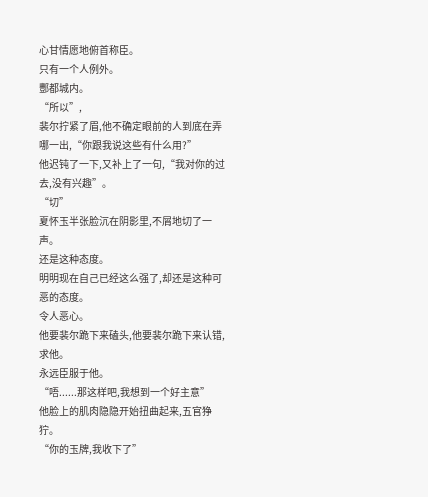心甘情愿地俯首称臣。
只有一个人例外。
酆都城内。
“所以”,
裴尔拧紧了眉,他不确定眼前的人到底在弄哪一出,“你跟我说这些有什么用?”
他迟钝了一下,又补上了一句,“我对你的过去,没有兴趣”。
“切”
夏怀玉半张脸沉在阴影里,不屑地切了一声。
还是这种态度。
明明现在自己已经这么强了,却还是这种可恶的态度。
令人恶心。
他要裴尔跪下来磕头,他要裴尔跪下来认错,求他。
永远臣服于他。
“唔......那这样吧,我想到一个好主意”
他脸上的肌肉隐隐开始扭曲起来,五官狰狞。
“你的玉牌,我收下了”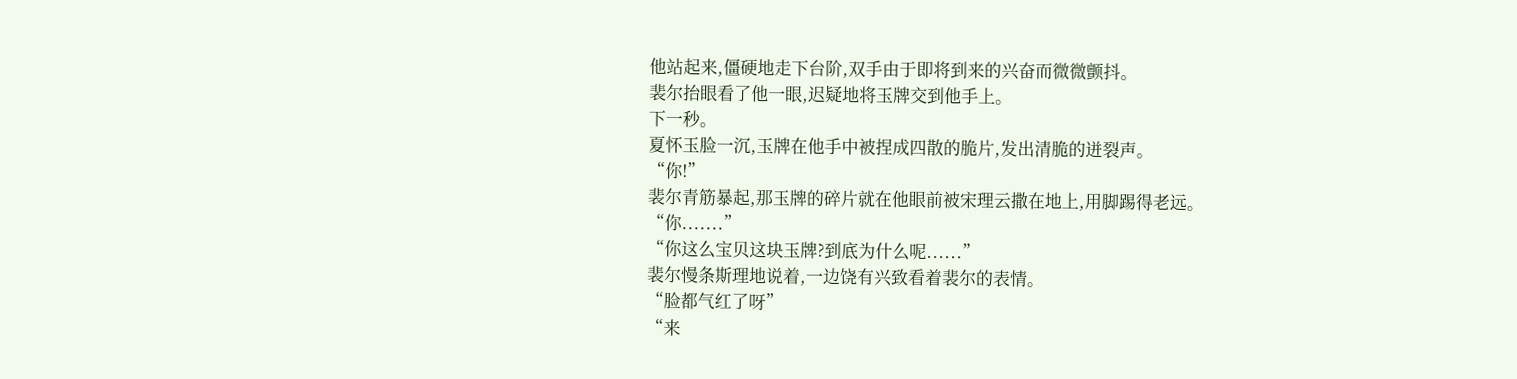他站起来,僵硬地走下台阶,双手由于即将到来的兴奋而微微颤抖。
裴尔抬眼看了他一眼,迟疑地将玉牌交到他手上。
下一秒。
夏怀玉脸一沉,玉牌在他手中被捏成四散的脆片,发出清脆的迸裂声。
“你!”
裴尔青筋暴起,那玉牌的碎片就在他眼前被宋理云撒在地上,用脚踢得老远。
“你.......”
“你这么宝贝这块玉牌?到底为什么呢......”
裴尔慢条斯理地说着,一边饶有兴致看着裴尔的表情。
“脸都气红了呀”
“来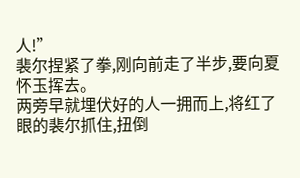人!”
裴尔捏紧了拳,刚向前走了半步,要向夏怀玉挥去。
两旁早就埋伏好的人一拥而上,将红了眼的裴尔抓住,扭倒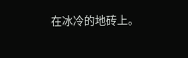在冰冷的地砖上。